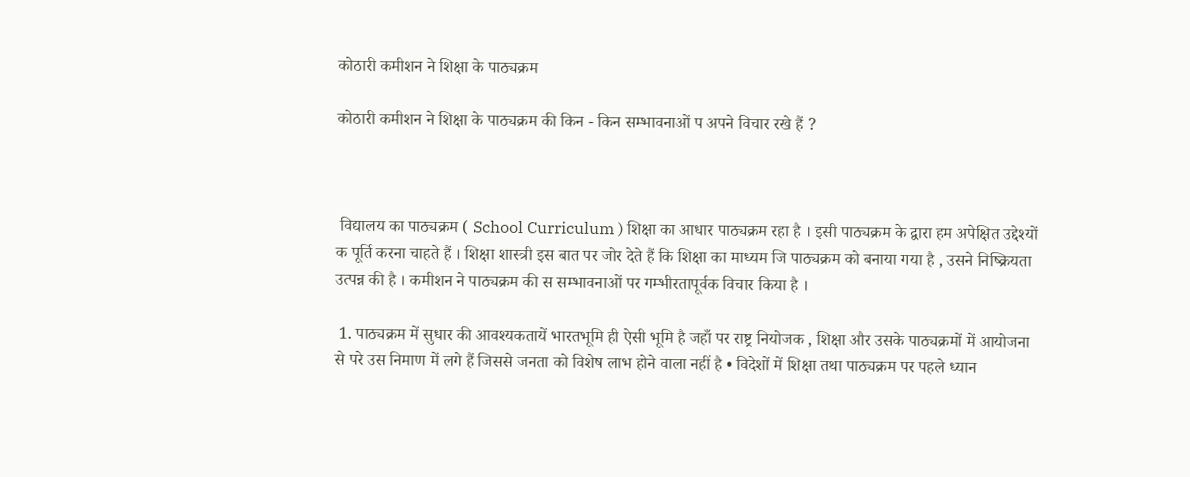कोठारी कमीशन ने शिक्षा के पाठ्यक्रम

कोठारी कमीशन ने शिक्षा के पाठ्यक्रम की किन - किन सम्भावनाओं प अपने विचार रखे हैं ?



 विद्यालय का पाठ्यक्रम ( School Curriculum ) शिक्षा का आधार पाठ्यक्रम रहा है । इसी पाठ्यक्रम के द्वारा हम अपेक्षित उद्देश्यों क पूर्ति करना चाहते हैं । शिक्षा शास्त्री इस बात पर जोर देते हैं कि शिक्षा का माध्यम जि पाठ्यक्रम को बनाया गया है , उसने निष्क्रियता उत्पन्न की है । कमीशन ने पाठ्यक्रम की स सम्भावनाओं पर गम्भीरतापूर्वक विचार किया है ।

 1. पाठ्यक्रम में सुधार की आवश्यकतायें भारतभूमि ही ऐसी भूमि है जहाँ पर राष्ट्र नियोजक , शिक्षा और उसके पाठ्यक्रमों में आयोजना से परे उस निमाण में लगे हैं जिससे जनता को विशेष लाभ होने वाला नहीं है • विदेशों में शिक्षा तथा पाठ्यक्रम पर पहले ध्यान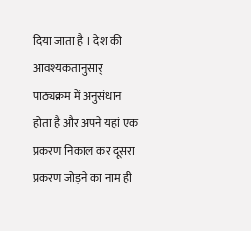दिया जाता है । देश की आवश्यकतानुसार् पाठ्यक्रम में अनुसंधान होता है और अपने यहां एक प्रकरण निकाल कर दूसरा प्रकरण जोड़ने का नाम ही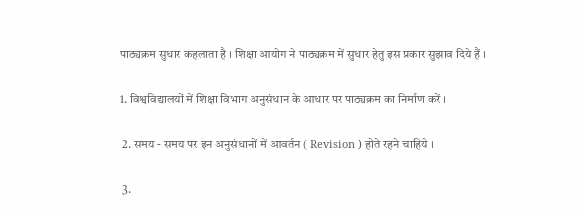पाठ्यक्रम सुधार कहलाता है । शिक्षा आयोग ने पाठ्यक्रम में सुधार हेतु इस प्रकार सुझाव दिये हैं ।

1. विश्वविद्यालयों में शिक्षा विभाग अनुसंधान के आधार पर पाठ्यक्रम का निर्माण करें ।

 2. समय - समय पर इन अनुसंधानों में आवर्तन ( Revision ) होते रहने चाहिये ।

 3.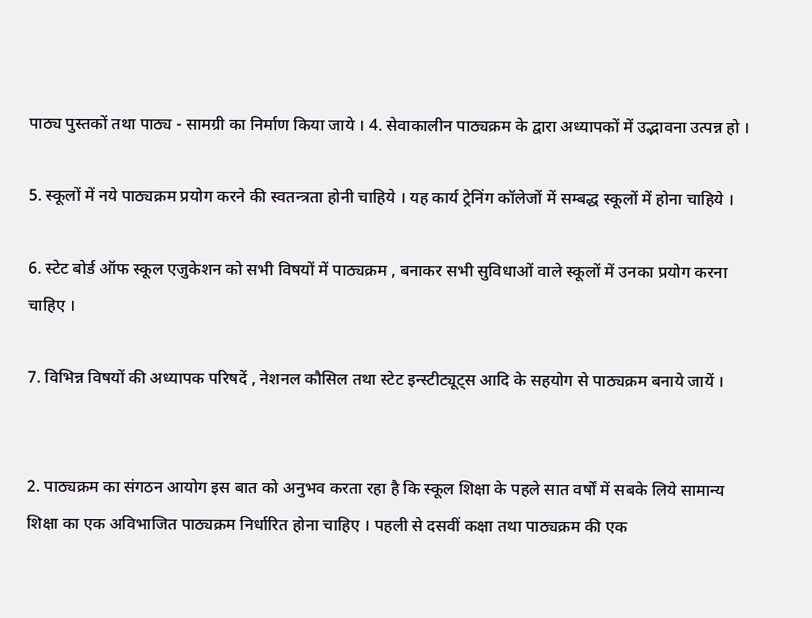पाठ्य पुस्तकों तथा पाठ्य - सामग्री का निर्माण किया जाये । 4. सेवाकालीन पाठ्यक्रम के द्वारा अध्यापकों में उद्भावना उत्पन्न हो ।

5. स्कूलों में नये पाठ्यक्रम प्रयोग करने की स्वतन्त्रता होनी चाहिये । यह कार्य ट्रेनिंग कॉलेजों में सम्बद्ध स्कूलों में होना चाहिये ।

6. स्टेट बोर्ड ऑफ स्कूल एजुकेशन को सभी विषयों में पाठ्यक्रम , बनाकर सभी सुविधाओं वाले स्कूलों में उनका प्रयोग करना चाहिए ।

7. विभिन्न विषयों की अध्यापक परिषदें , नेशनल कौसिल तथा स्टेट इन्स्टीट्यूट्स आदि के सहयोग से पाठ्यक्रम बनाये जायें ।


2. पाठ्यक्रम का संगठन आयोग इस बात को अनुभव करता रहा है कि स्कूल शिक्षा के पहले सात वर्षों में सबके लिये सामान्य शिक्षा का एक अविभाजित पाठ्यक्रम निर्धारित होना चाहिए । पहली से दसवीं कक्षा तथा पाठ्यक्रम की एक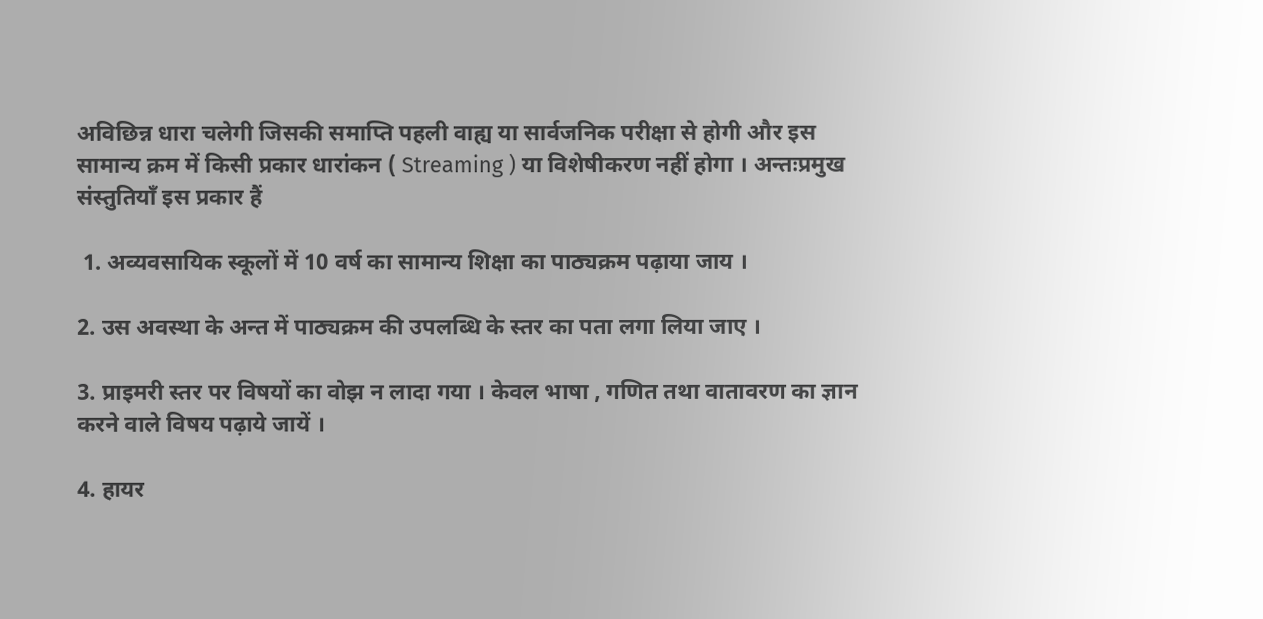अविछिन्न धारा चलेगी जिसकी समाप्ति पहली वाह्य या सार्वजनिक परीक्षा से होगी और इस सामान्य क्रम में किसी प्रकार धारांकन ( Streaming ) या विशेषीकरण नहीं होगा । अन्तःप्रमुख संस्तुतियाँ इस प्रकार हैं

 1. अव्यवसायिक स्कूलों में 10 वर्ष का सामान्य शिक्षा का पाठ्यक्रम पढ़ाया जाय ।

2. उस अवस्था के अन्त में पाठ्यक्रम की उपलब्धि के स्तर का पता लगा लिया जाए ।

3. प्राइमरी स्तर पर विषयों का वोझ न लादा गया । केवल भाषा , गणित तथा वातावरण का ज्ञान करने वाले विषय पढ़ाये जायें ।

4. हायर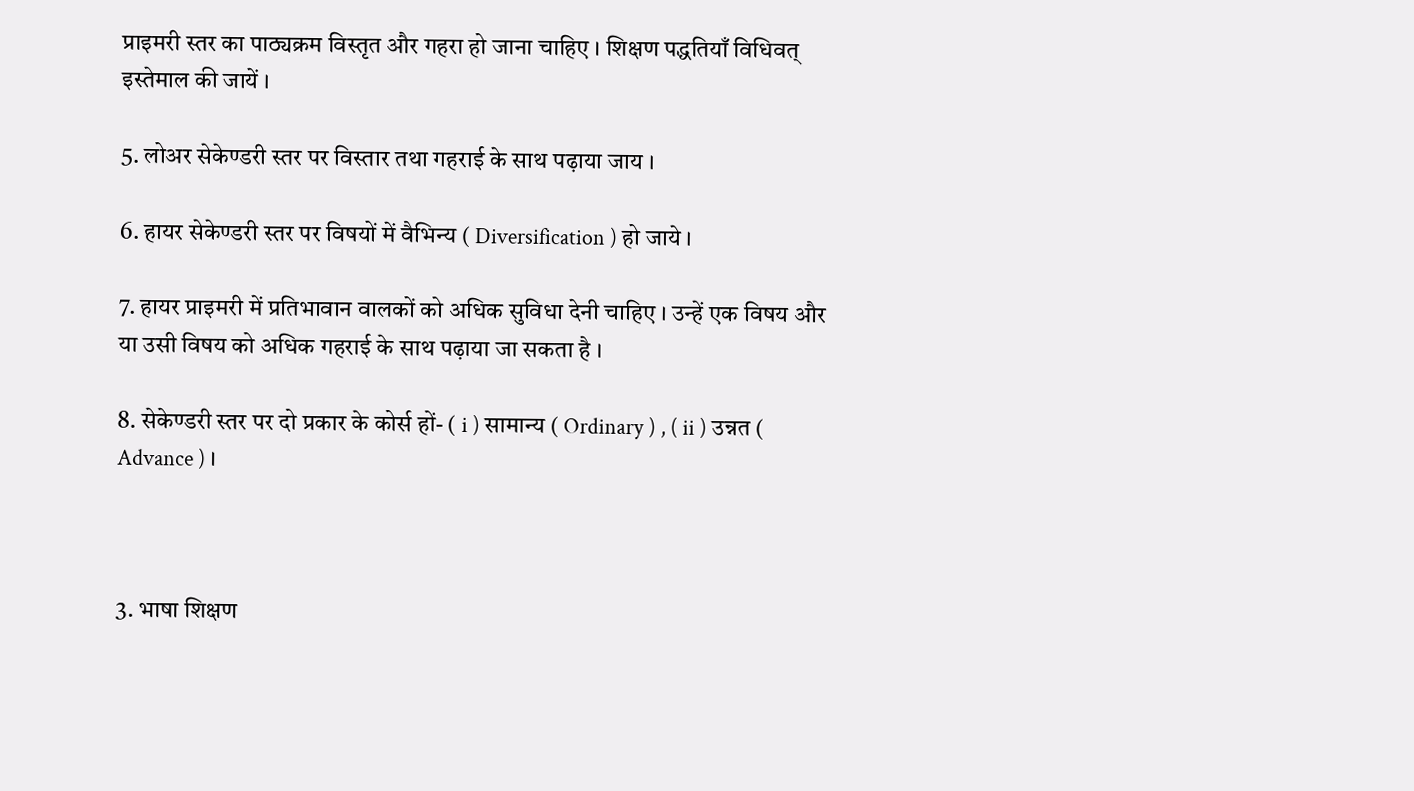प्राइमरी स्तर का पाठ्यक्रम विस्तृत और गहरा हो जाना चाहिए । शिक्षण पद्धतियाँ विधिवत् इस्तेमाल की जायें ।

5. लोअर सेकेण्डरी स्तर पर विस्तार तथा गहराई के साथ पढ़ाया जाय ।

6. हायर सेकेण्डरी स्तर पर विषयों में वैभिन्य ( Diversification ) हो जाये ।

7. हायर प्राइमरी में प्रतिभावान वालकों को अधिक सुविधा देनी चाहिए । उन्हें एक विषय और या उसी विषय को अधिक गहराई के साथ पढ़ाया जा सकता है ।

8. सेकेण्डरी स्तर पर दो प्रकार के कोर्स हों- ( i ) सामान्य ( Ordinary ) , ( ii ) उन्नत ( Advance ) ।



3. भाषा शिक्षण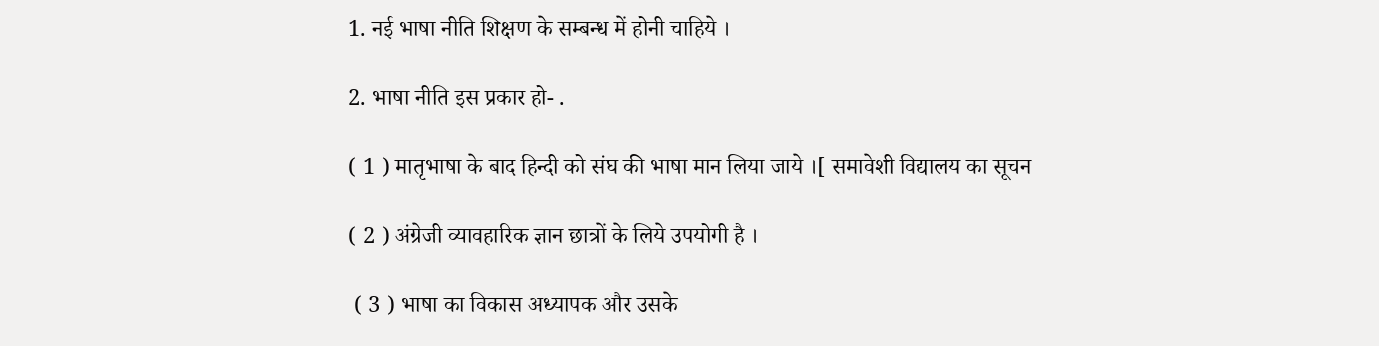1. नई भाषा नीति शिक्षण के सम्बन्ध में होनी चाहिये ।

2. भाषा नीति इस प्रकार हो- .

( 1 ) मातृभाषा के बाद हिन्दी को संघ की भाषा मान लिया जाये ।[ समावेशी विद्यालय का सूचन

( 2 ) अंग्रेजी व्यावहारिक ज्ञान छात्रों के लिये उपयोगी है ।

 ( 3 ) भाषा का विकास अध्यापक और उसके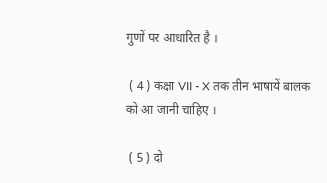गुणों पर आधारित है ।

 ( 4 ) कक्षा VII - X तक तीन भाषायें बालक को आ जानी चाहिए ।

 ( 5 ) दो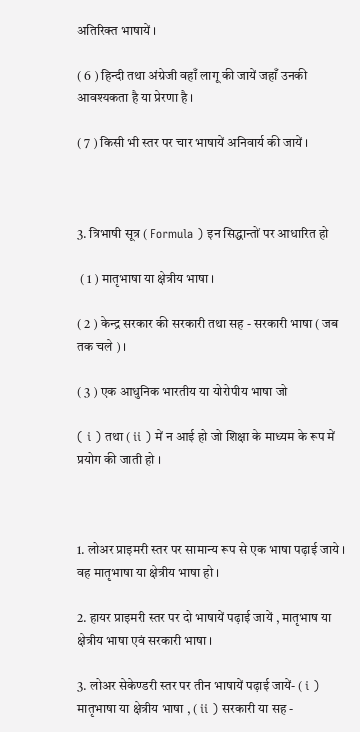अतिरिक्त भाषायें ।

( 6 ) हिन्दी तथा अंग्रेजी वहाँ लागू की जायें जहाँ उनकी आवश्यकता है या प्रेरणा है ।

( 7 ) किसी भी स्तर पर चार भाषायें अनिवार्य की जायें ।



3. त्रिभाषी सूत्र ( Formula ) इन सिद्धान्तों पर आधारित हो

 ( 1 ) मातृभाषा या क्षेत्रीय भाषा ।

( 2 ) केन्द्र सरकार की सरकारी तथा सह - सरकारी भाषा ( जब तक चले ) ।

( 3 ) एक आधुनिक भारतीय या योरोपीय भाषा जो

( i ) तथा ( ii ) में न आई हो जो शिक्षा के माध्यम के रूप में प्रयोग की जाती हो ।



1. लोअर प्राइमरी स्तर पर सामान्य रूप से एक भाषा पढ़ाई जाये । वह मातृभाषा या क्षेत्रीय भाषा हो ।

2. हायर प्राइमरी स्तर पर दो भाषायें पढ़ाई जायें , मातृभाष या क्षेत्रीय भाषा एवं सरकारी भाषा ।

3. लोअर सेकेण्डरी स्तर पर तीन भाषायें पढ़ाई जायें- ( i ) मातृभाषा या क्षेत्रीय भाषा , ( ii ) सरकारी या सह -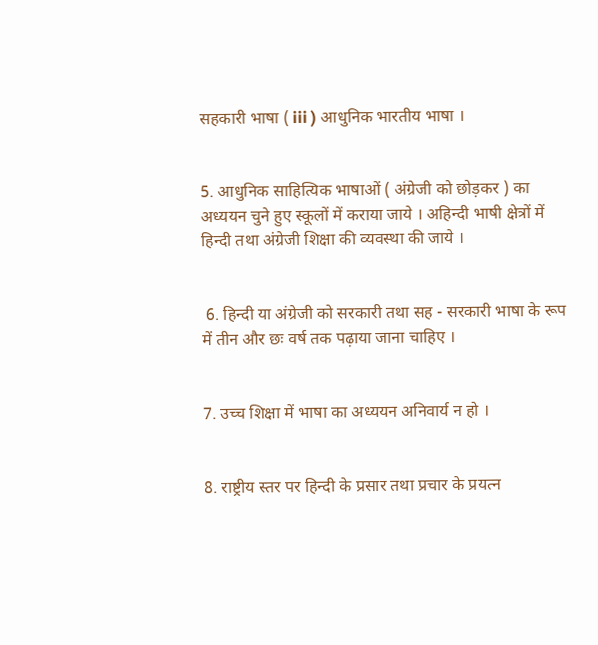सहकारी भाषा ( iii ) आधुनिक भारतीय भाषा ।


5. आधुनिक साहित्यिक भाषाओं ( अंग्रेजी को छोड़कर ) का अध्ययन चुने हुए स्कूलों में कराया जाये । अहिन्दी भाषी क्षेत्रों में हिन्दी तथा अंग्रेजी शिक्षा की व्यवस्था की जाये ।


 6. हिन्दी या अंग्रेजी को सरकारी तथा सह - सरकारी भाषा के रूप में तीन और छः वर्ष तक पढ़ाया जाना चाहिए ।


7. उच्च शिक्षा में भाषा का अध्ययन अनिवार्य न हो ।


8. राष्ट्रीय स्तर पर हिन्दी के प्रसार तथा प्रचार के प्रयत्न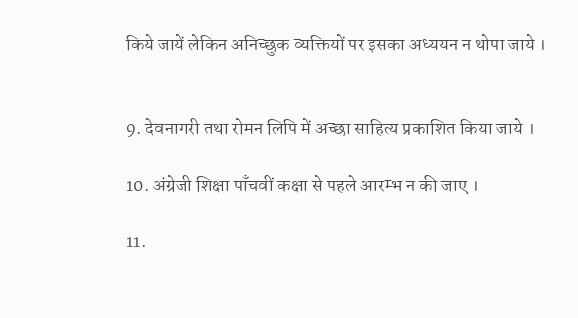किये जायें लेकिन अनिच्छुक व्यक्तियों पर इसका अध्ययन न थोपा जाये ।


9. देवनागरी तथा रोमन लिपि में अच्छा साहित्य प्रकाशित किया जाये ।

10. अंग्रेजी शिक्षा पाँचवीं कक्षा से पहले आरम्भ न की जाए ।

11.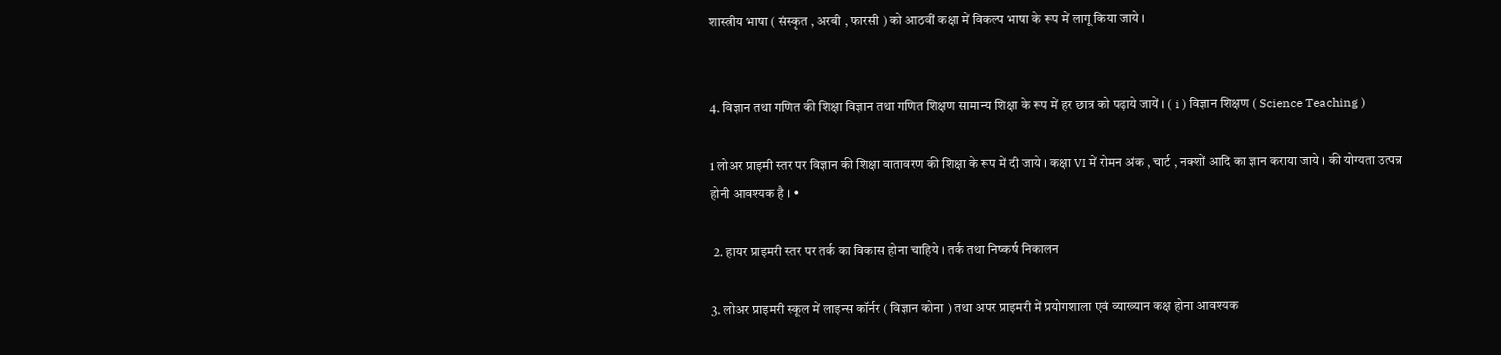शास्त्रीय भाषा ( संस्कृत , अरबी , फारसी ) को आठवीं कक्षा में विकल्प भाषा के रूप में लागू किया जाये ।


4. विज्ञान तथा गणित की शिक्षा विज्ञान तथा गणित शिक्षण सामान्य शिक्षा के रूप में हर छात्र को पढ़ाये जायें । ( i ) विज्ञान शिक्षण ( Science Teaching )

1 लोअर प्राइमी स्तर पर विज्ञान की शिक्षा वातावरण की शिक्षा के रूप में दी जाये । कक्षा VI में रोमन अंक , चार्ट , नक्शों आदि का ज्ञान कराया जाये । की योग्यता उत्पन्न होनी आवश्यक है । •

 2. हायर प्राइमरी स्तर पर तर्क का विकास होना चाहिये । तर्क तथा निष्कर्ष निकालन

3. लोअर प्राइमरी स्कूल में लाइन्स कॉर्नर ( विज्ञान कोना ) तथा अपर प्राइमरी में प्रयोगशाला एवं व्याख्यान कक्ष होना आवश्यक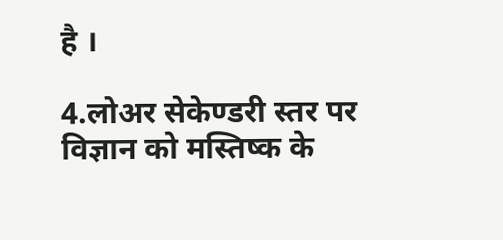है ।

4.लोअर सेकेण्डरी स्तर पर विज्ञान को मस्तिष्क के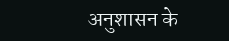अनुशासन के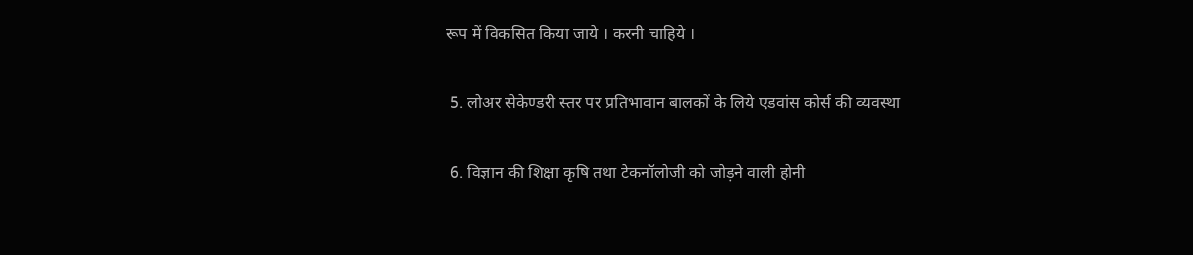रूप में विकसित किया जाये । करनी चाहिये ।

 5. लोअर सेकेण्डरी स्तर पर प्रतिभावान बालकों के लिये एडवांस कोर्स की व्यवस्था

 6. विज्ञान की शिक्षा कृषि तथा टेकनॉलोजी को जोड़ने वाली होनी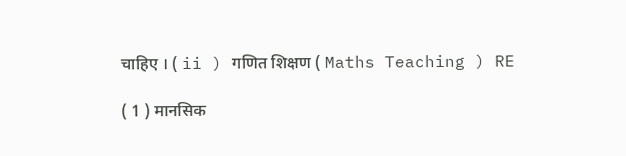चाहिए । ( ii ) गणित शिक्षण ( Maths Teaching ) RE

( 1 ) मानसिक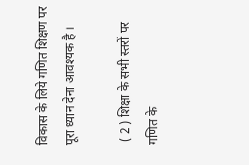विकास के लिये गणित शिक्षण पर पूरा ध्यान देना आवश्यक है ।

 ( 2 ) शिक्षा के सभी स्तरों पर गणित के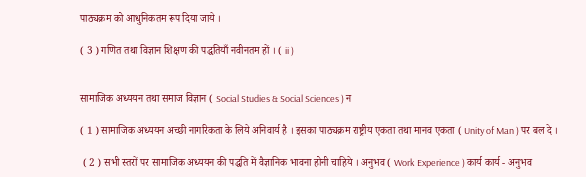पाठ्यक्रम को आधुनिकतम रूप दिया जाये ।

( 3 ) गणित तथा विज्ञान शिक्षण की पद्धतियाँ नवीनतम हों । ( ii )


सामाजिक अध्ययन तथा समाज विज्ञान ( Social Studies & Social Sciences ) न

( 1 ) सामाजिक अध्ययन अच्छी नागरिकता के लिये अनिवार्य है । इसका पाठ्यक्रम राष्ट्रीय एकता तथा मानव एकता ( Unity of Man ) पर बल दे ।

 ( 2 ) सभी स्तरों पर सामाजिक अध्ययन की पद्धति में वैज्ञानिक भावना होनी चाहिये । अनुभव ( Work Experience ) कार्य कार्य - अनुभव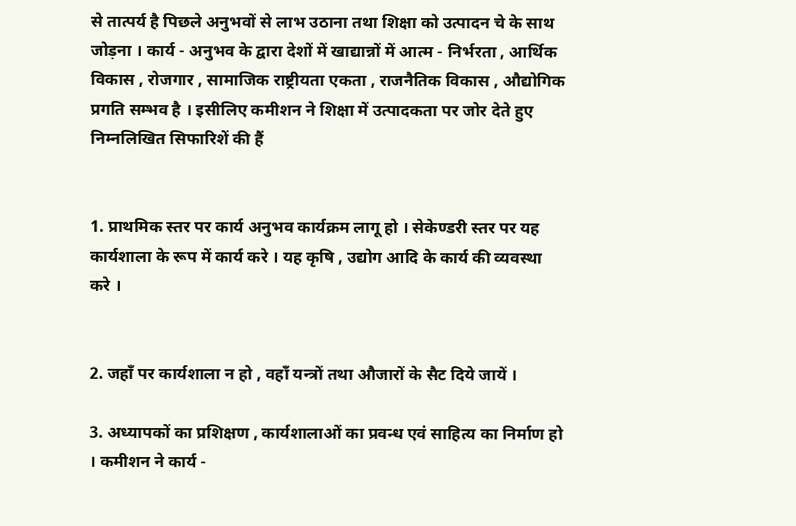से तात्पर्य है पिछले अनुभवों से लाभ उठाना तथा शिक्षा को उत्पादन चे के साथ जोड़ना । कार्य - अनुभव के द्वारा देशों में खाद्यान्नों में आत्म - निर्भरता , आर्थिक विकास , रोजगार , सामाजिक राष्ट्रीयता एकता , राजनैतिक विकास , औद्योगिक प्रगति सम्भव है । इसीलिए कमीशन ने शिक्षा में उत्पादकता पर जोर देते हुए निम्नलिखित सिफारिशें की हैं


1. प्राथमिक स्तर पर कार्य अनुभव कार्यक्रम लागू हो । सेकेण्डरी स्तर पर यह कार्यशाला के रूप में कार्य करे । यह कृषि , उद्योग आदि के कार्य की व्यवस्था करे ।


2. जहाँ पर कार्यशाला न हो , वहाँ यन्त्रों तथा औजारों के सैट दिये जायें ।

3. अध्यापकों का प्रशिक्षण , कार्यशालाओं का प्रवन्ध एवं साहित्य का निर्माण हो । कमीशन ने कार्य -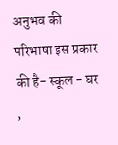अनुभव की परिभाषा इस प्रकार की है- स्कूल - घर ,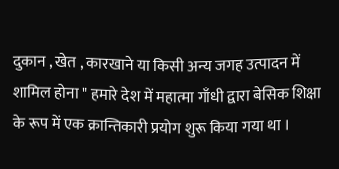दुकान , खेत , कारखाने या किसी अन्य जगह उत्पादन में शामिल होना " हमारे देश में महात्मा गाँधी द्वारा बेसिक शिक्षा के रूप में एक क्रान्तिकारी प्रयोग शुरू किया गया था ।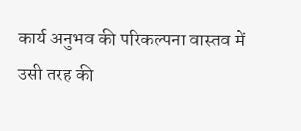कार्य अनुभव की परिकल्पना वास्तव में उसी तरह की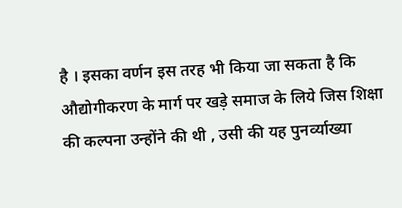है । इसका वर्णन इस तरह भी किया जा सकता है कि औद्योगीकरण के मार्ग पर खड़े समाज के लिये जिस शिक्षा की कल्पना उन्होंने की थी , उसी की यह पुनर्व्याख्या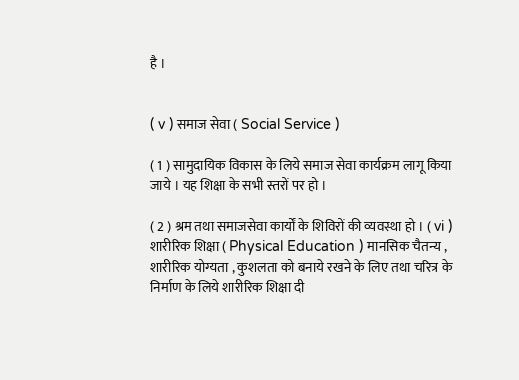है ।


( v ) समाज सेवा ( Social Service )

( 1 ) सामुदायिक विकास के लिये समाज सेवा कार्यक्रम लागू किया जाये । यह शिक्षा के सभी स्तरों पर हो ।

( 2 ) श्रम तथा समाजसेवा कार्यों के शिविरों की व्यवस्था हो । ( vi ) शारीरिक शिक्षा ( Physical Education ) मानसिक चैतन्य , शारीरिक योग्यता , कुशलता को बनाये रखने के लिए तथा चरित्र के निर्माण के लिये शारीरिक शिक्षा दी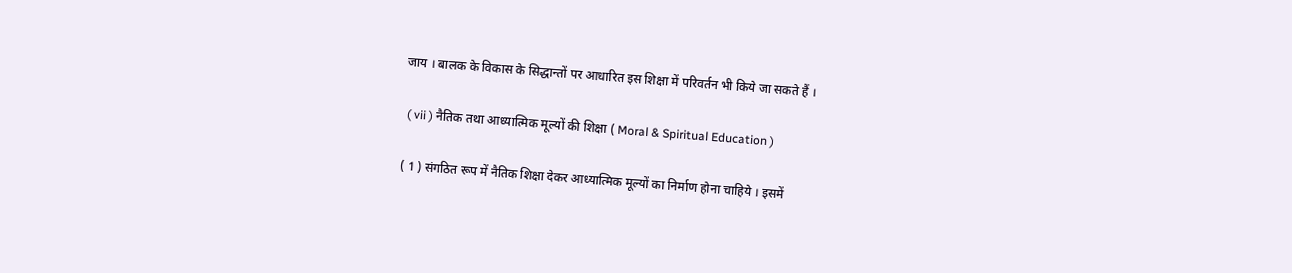जाय । बालक के विकास के सिद्धान्तों पर आधारित इस शिक्षा में परिवर्तन भी किये जा सकते हैं ।

 ( vii ) नैतिक तथा आध्यात्मिक मूल्यों की शिक्षा ( Moral & Spiritual Education )

( 1 ) संगठित रूप में नैतिक शिक्षा देकर आध्यात्मिक मूल्यों का निर्माण होना चाहिये । इसमें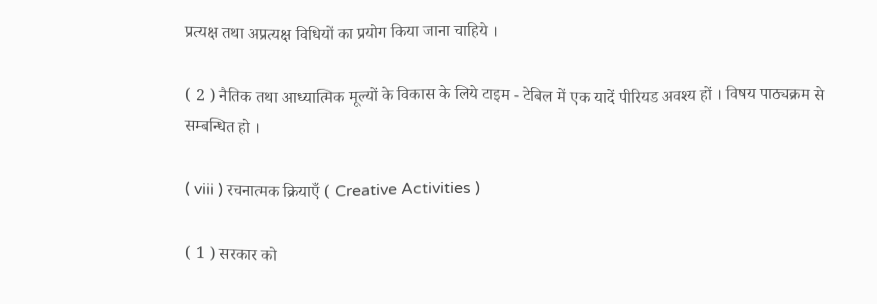प्रत्यक्ष तथा अप्रत्यक्ष विधियों का प्रयोग किया जाना चाहिये ।

( 2 ) नैतिक तथा आध्यात्मिक मूल्यों के विकास के लिये टाइम - टेबिल में एक यादें पीरियड अवश्य हों । विषय पाठ्यक्रम से सम्बन्धित हो ।

( viii ) रचनात्मक क्रियाएँ ( Creative Activities )

( 1 ) सरकार को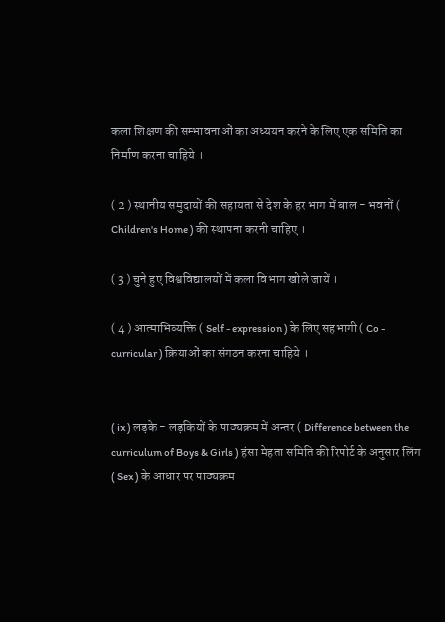कला शिक्षण की सम्भावनाओं का अध्ययन करने के लिए एक समिति का निर्माण करना चाहिये ।

( 2 ) स्थानीय समुदायों की सहायता से देश के हर भाग में बाल - भवनों ( Children's Home ) की स्थापना करनी चाहिए ।

( 3 ) चुने हुए विश्वविद्यालयों में कला विभाग खोले जायें ।

( 4 ) आत्माभिव्यक्ति ( Self - expression ) के लिए सहभागी ( Co - curricular ) क्रियाओं का संगठन करना चाहिये ।


( ix ) लड़के - लड़कियों के पाठ्यक्रम में अन्तर ( Difference between the curriculum of Boys & Girls ) हंसा मेहता समिति की रिपोर्ट के अनुसार लिंग ( Sex ) के आधार पर पाठ्यक्रम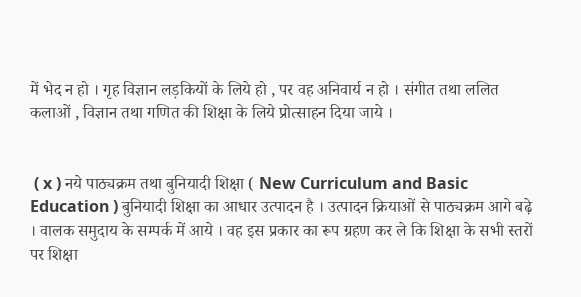में भेद न हो । गृह विज्ञान लड़कियों के लिये हो , पर वह अनिवार्य न हो । संगीत तथा ललित कलाओं , विज्ञान तथा गणित की शिक्षा के लिये प्रोत्साहन दिया जाये ।


 ( x ) नये पाठ्यक्रम तथा बुनियादी शिक्षा ( New Curriculum and Basic Education ) बुनियादी शिक्षा का आधार उत्पादन है । उत्पादन क्रियाओं से पाठ्यक्रम आगे बढ़े । वालक समुदाय के सम्पर्क में आये । वह इस प्रकार का रूप ग्रहण कर ले कि शिक्षा के सभी स्तरों पर शिक्षा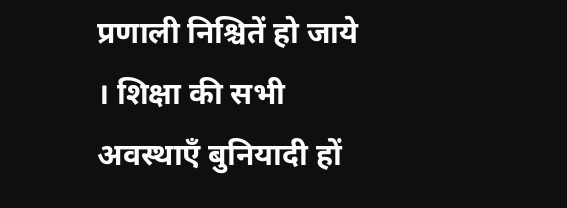प्रणाली निश्चितें हो जाये । शिक्षा की सभी अवस्थाएँ बुनियादी हों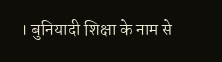। बुनियादी शिक्षा के नाम से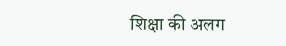शिक्षा की अलग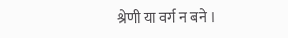श्रेणी या वर्ग न बने ।